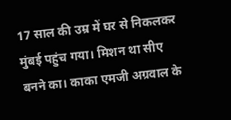17 साल की उम्र में घर से निकलकर मुंबई पहुंच गया। मिशन था सीए बनने का। काका एमजी अग्रवाल के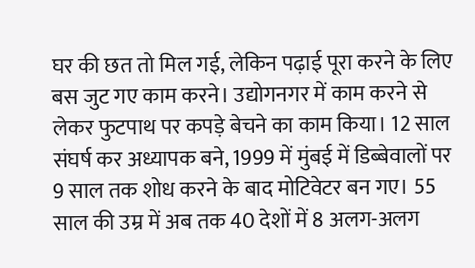घर की छत तो मिल गई, लेकिन पढ़ाई पूरा करने के लिए बस जुट गए काम करने। उद्योगनगर में काम करने से लेकर फुटपाथ पर कपड़े बेचने का काम किया। 12 साल संघर्ष कर अध्यापक बने, 1999 में मुंबई में डिब्बेवालों पर 9 साल तक शोध करने के बाद मोटिवेटर बन गए। 55 साल की उम्र में अब तक 40 देशों में 8 अलग-अलग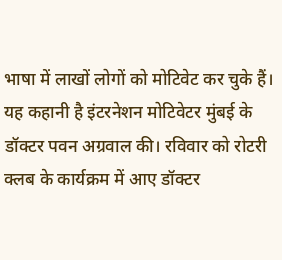भाषा में लाखों लोगों को मोटिवेट कर चुके हैं। यह कहानी है इंटरनेशन मोटिवेटर मुंबई के डॉक्टर पवन अग्रवाल की। रविवार को रोटरी क्लब के कार्यक्रम में आए डॉक्टर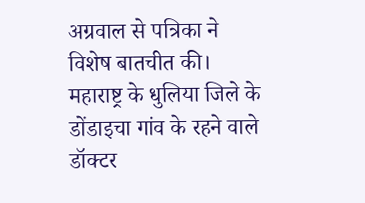अग्रवाल से पत्रिका ने विशेष बातचीत की। महाराष्ट्र के धुलिया जिले के डोंडाइचा गांव के रहने वाले डॉक्टर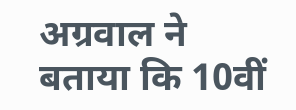अग्रवाल ने बताया कि 10वीं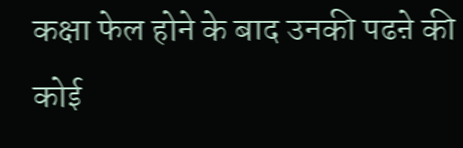कक्षा फेल होने के बाद उनकी पढऩे की कोई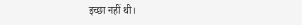इच्छा नहीं थी।